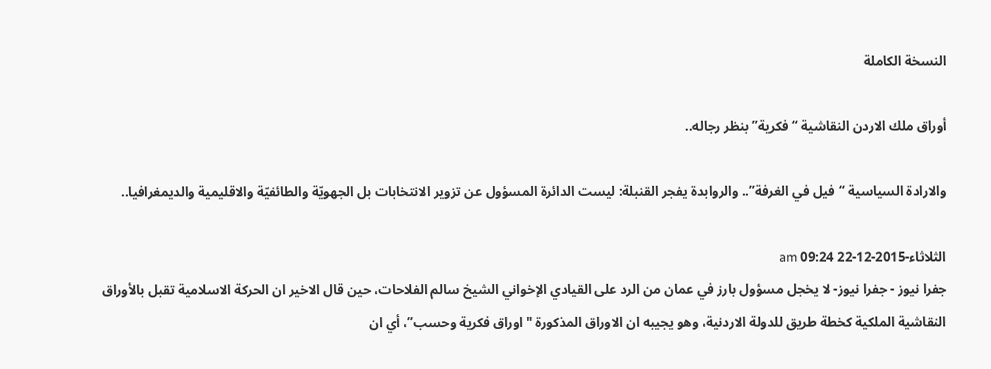النسخة الكاملة

أوراق ملك الاردن النقاشية “فكرية” بنظر رجاله..

والارادة السياسية “فيل في الغرفة”.. والروابدة يفجر القنبلة: ليست الدائرة المسؤول عن تزوير الانتخابات بل الجهويّة والطائفيّة والاقليمية والديمغرافيا..

الثلاثاء-2015-12-22 09:24 am
جفرا نيوز - جفرا نيوز- لا يخجل مسؤول بارز في عمان من الرد على القيادي الإخواني الشيخ سالم الفلاحات، حين قال الاخير ان الحركة الاسلامية تقبل بالأوراق النقاشية الملكية كخطة طريق للدولة الاردنية، وهو يجيبه ان الاوراق المذكورة "اوراق فكرية وحسب”، أي ان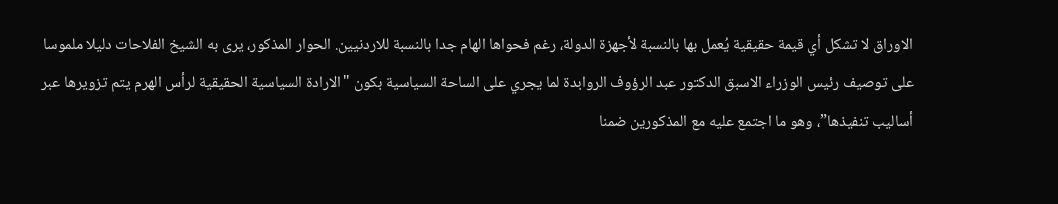الاوراق لا تشكل أي قيمة حقيقية يُعمل بها بالنسبة لأجهزة الدولة، رغم فحواها الهام جدا بالنسبة للاردنيين. الحوار المذكور، يرى به الشيخ الفلاحات دليلا ملموسا على توصيف رئيس الوزراء الاسبق الدكتور عبد الرؤوف الروابدة لما يجري على الساحة السياسية بكون "الارادة السياسية الحقيقية لرأس الهرم يتم تزويرها عبر أساليب تنفيذها”، وهو ما اجتمع عليه مع المذكورين ضمنا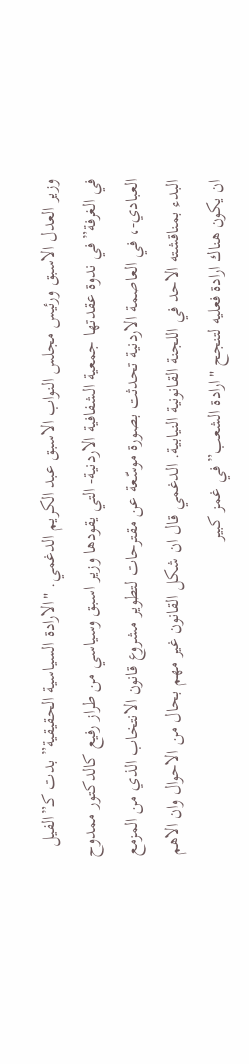وزير العدل الاسبق ورئيس مجلس النواب الاسبق عبد الكريم الدغمي. "الارادة السياسية الحقيقية” بدت كـ”الفيل في الغرفة” في ندوة عقدتها جمعية الشفافية الاردنية- التي يقودها وزير اسبق وسياسي من طراز رفيع كالدكتور ممدوح العبادي-، في العاصمة الاردنية تحدثت بصورة موسّعة عن مقترحات لتطوير مشروع قانون الانتخاب الذي من المزمع البدء بمناقشته الاحد في اللجنة القانونية النيابية. الدغمي قال ان شكل القانون غير مهم بحال من الاحوال وان الاهم ان يكون هناك ارادة فعليه لتنجح "ارادة الشعب” في غمز كبير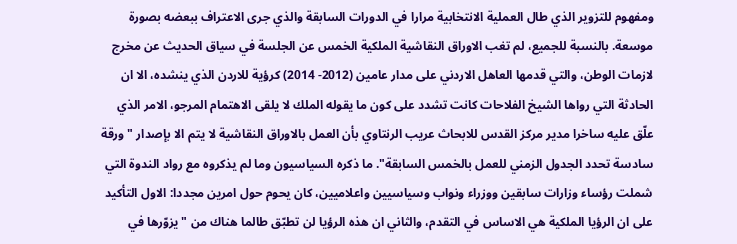ومفهوم للتزوير الذي طال العملية الانتخابية مرارا في الدورات السابقة والذي جرى الاعتراف ببعضه بصورة موسعة. بالنسبة للجميع، لم تغب الاوراق النقاشية الملكية الخمس عن الجلسة في سياق الحديث عن مخرج لازمات الوطن، والتي قدمها العاهل الاردني على مدار عامين (2012- 2014) كرؤية للاردن الذي ينشده، الا ان الحادثة التي رواها الشيخ الفلاحات كانت تشدد على كون ما يقوله الملك لا يلقى الاهتمام المرجو، الامر الذي علّق عليه ساخرا مدير مركز القدس للابحاث عريب الرنتاوي بأن العمل بالاوراق النقاشية لا يتم الا بإصدار "ورقة سادسة تحدد الجدول الزمني للعمل بالخمس السابقة". ما ذكره السياسيون وما لم يذكروه مع رواد الندوة التي شملت رؤساء وزارات سابقين ووزراء ونواب وسياسيين واعلاميين، كان يحوم حول امرين مجددا: الاول التأكيد على ان الرؤيا الملكية هي الاساس في التقدم، والثاني ان هذه الرؤيا لن تطبّق طالما هناك من "يزوّرها في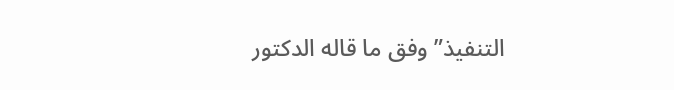التنفيذ” وفق ما قاله الدكتور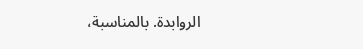الروابدة. بالمناسبة،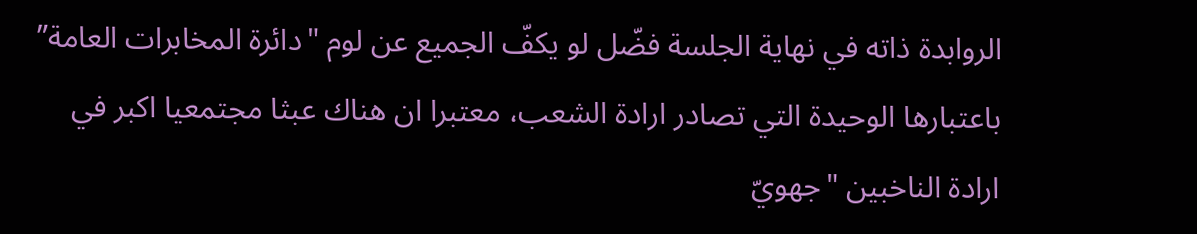الروابدة ذاته في نهاية الجلسة فضّل لو يكفّ الجميع عن لوم "دائرة المخابرات العامة” باعتبارها الوحيدة التي تصادر ارادة الشعب، معتبرا ان هناك عبثا مجتمعيا اكبر في ارادة الناخبين "جهويّ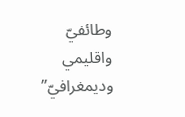وطائفيّ واقليمي وديمغرافيّ”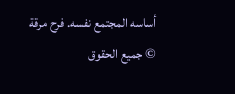أساسه المجتمع نفسه. فرح مرقة
© جميع الحقوق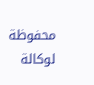محفوظة لوكالة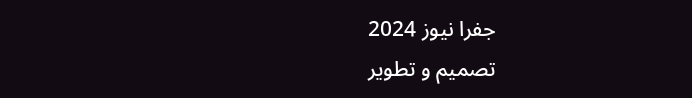جفرا نيوز 2024
تصميم و تطوير